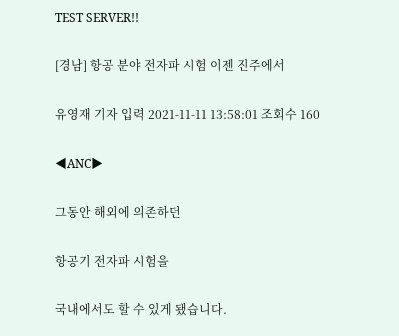TEST SERVER!!

[경남] 항공 분야 전자파 시험 이젠 진주에서

유영재 기자 입력 2021-11-11 13:58:01 조회수 160

◀ANC▶

그동안 해외에 의존하던

항공기 전자파 시험을

국내에서도 할 수 있게 됐습니다.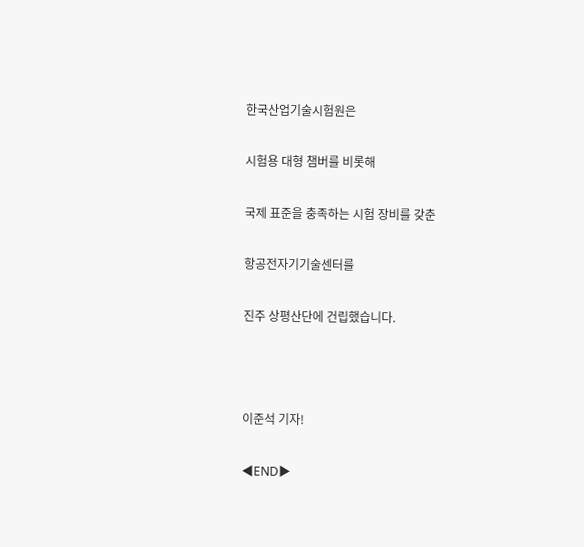한국산업기술시험원은

시험용 대형 챔버를 비롯해

국제 표준을 충족하는 시험 장비를 갖춘

항공전자기기술센터를

진주 상평산단에 건립했습니다.



이준석 기자!

◀END▶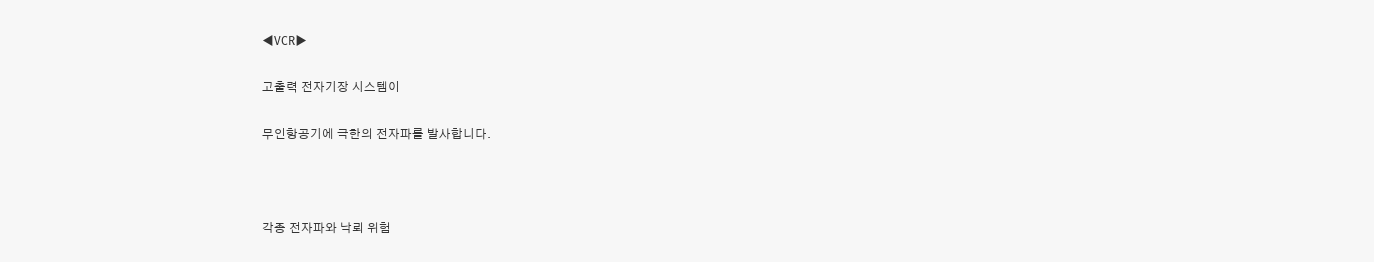◀VCR▶

고출력 전자기장 시스템이

무인항공기에 극한의 전자파를 발사합니다.



각종 전자파와 낙뢰 위험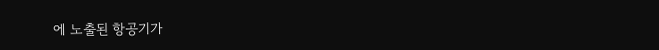에 노출된 항공기가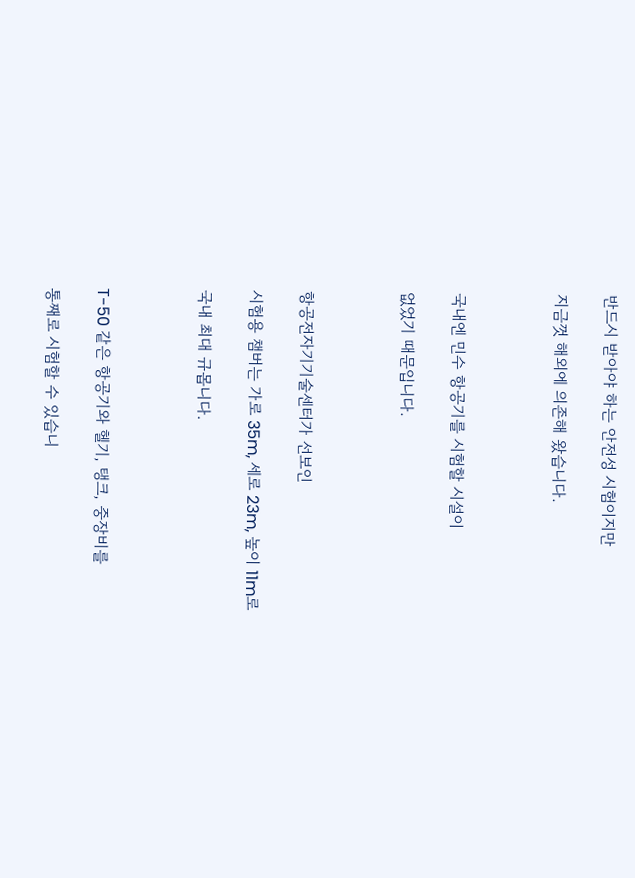반드시 받아야 하는 안전성 시험이지만

지금껏 해외에 의존해 왔습니다.



국내엔 민수 항공기를 시험할 시설이

없었기 때문입니다.



항공전자기기술센터가 선보인

시험용 챔버는 가로 35m, 세로 23m, 높이 11m로

국내 최대 규몹니다.



T-50 같은 항공기와 헬기, 탱크, 중장비를

통째로 시험할 수 있습니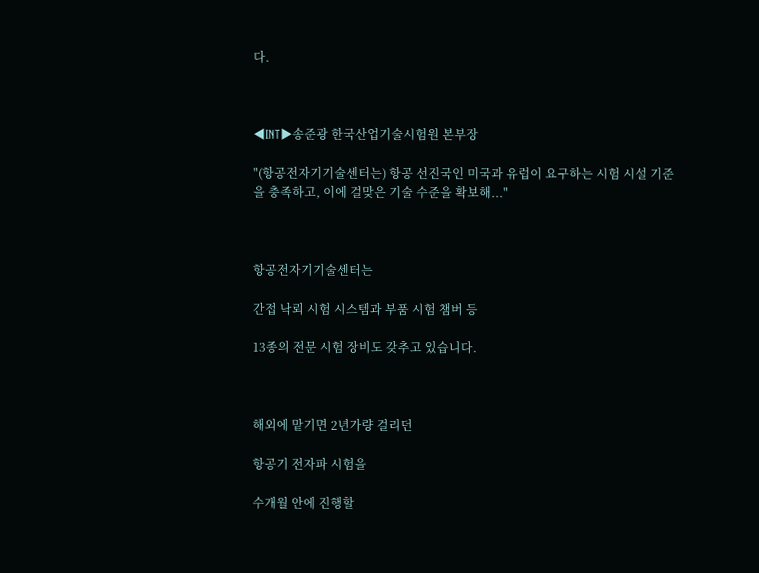다.



◀INT▶송준광 한국산업기술시험원 본부장

"(항공전자기기술센터는) 항공 선진국인 미국과 유럽이 요구하는 시험 시설 기준을 충족하고, 이에 걸맞은 기술 수준을 확보해..."



항공전자기기술센터는

간접 낙뢰 시험 시스템과 부품 시험 챔버 등

13종의 전문 시험 장비도 갖추고 있습니다.



해외에 맡기면 2년가량 걸리던

항공기 전자파 시험을

수개월 안에 진행할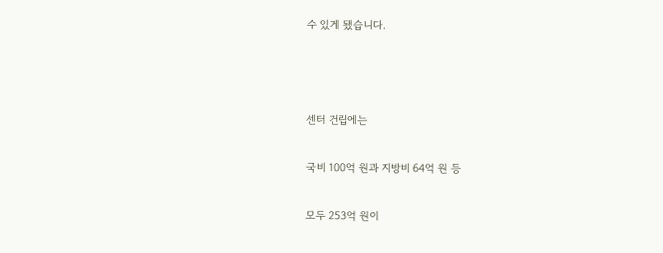수 있게 됐습니다.



센터 건립에는

국비 100억 원과 지방비 64억 원 등

모두 253억 원이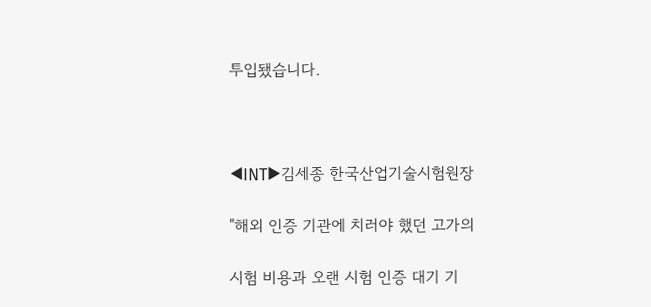투입됐습니다.



◀INT▶김세종 한국산업기술시험원장

"해외 인증 기관에 치러야 했던 고가의

시험 비용과 오랜 시험 인증 대기 기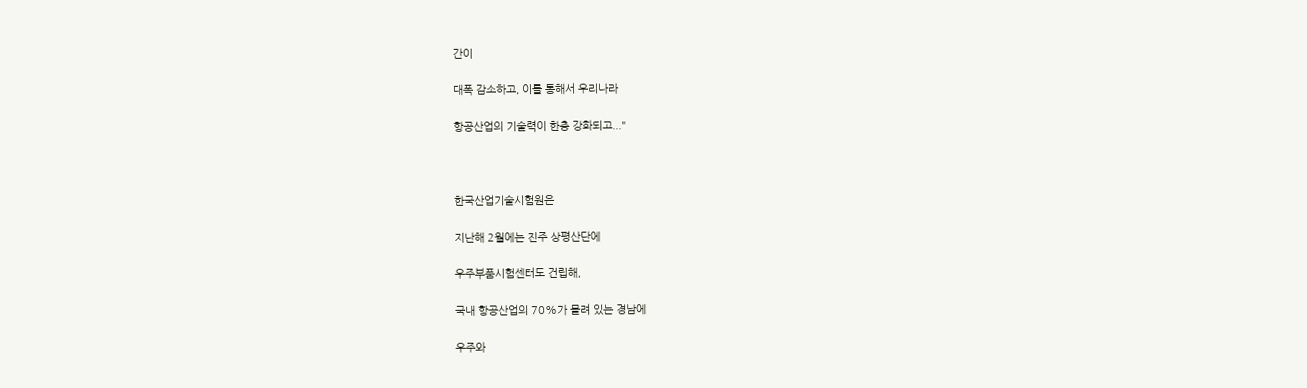간이

대폭 감소하고, 이를 통해서 우리나라

항공산업의 기술력이 한층 강화되고..."



한국산업기술시험원은

지난해 2월에는 진주 상평산단에

우주부품시험센터도 건립해,

국내 항공산업의 70%가 몰려 있는 경남에

우주와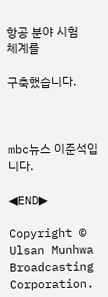항공 분야 시험 체계를

구축했습니다.



mbc뉴스 이준석입니다.

◀END▶

Copyright © Ulsan Munhwa Broadcasting Corporation.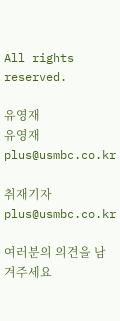All rights reserved.

유영재
유영재 plus@usmbc.co.kr

취재기자
plus@usmbc.co.kr

여러분의 의견을 남겨주세요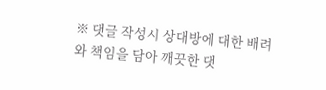※ 댓글 작성시 상대방에 대한 배려와 책임을 담아 깨끗한 댓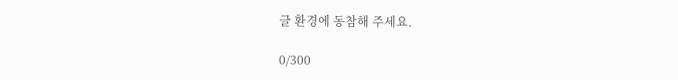글 환경에 동참해 주세요.

0/300